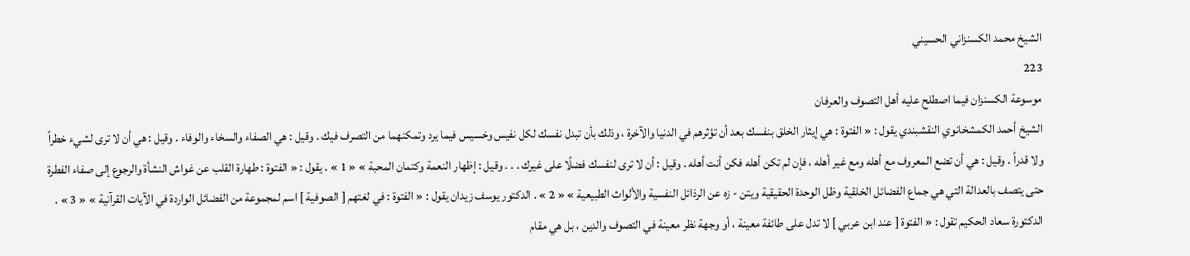الشيخ محمد الكسنزاني الحسيني
223
موسوعة الكسنزان فيما اصطلح عليه أهل التصوف والعرفان
الشيخ أحمد الكمشخانوي النقشبندي يقول : « الفتوة : هي إيثار الخلق بنفسك بعد أن تؤثرهم في الدنيا والآخرة ، وذلك بأن تبدل نفسك لكل نفيس وخسيس فيما يرد وتمكنهما من التصرف فيك . وقيل : هي الصفاء والسخاء والوفاء . وقيل : هي أن لا ترى لشيء خطراً ولا قدراً . وقيل : هي أن تضع المعروف مع أهله ومع غير أهله ، فإن لم تكن أهله فكن أنت أهله . وقيل : أن لا ترى لنفسك فضلًا على غيرك . . . وقيل : إظهار النعمة وكتمان المحبة » « 1 » . يقول : « الفتوة : طهارة القلب عن غواش النشأة والرجوع إلى صفاء الفطرة حتى يتصف بالعدالة التي هي جماع الفضائل الخلقية وظل الوحدة الحقيقية ويتن - زه عن الرذائل النفسية والألواث الطبيعية » « 2 » . الدكتور يوسف زيدان يقول : « الفتوة : في لغتهم [ الصوفية ] اسم لمجموعة من الفضائل الواردة في الآيات القرآنية » « 3 » . الدكتورة سعاد الحكيم تقول : « الفتوة [ عند ابن عربي ] لا تدل على طائفة معينة ، أو وجهة نظر معينة في التصوف والدين ، بل هي مقام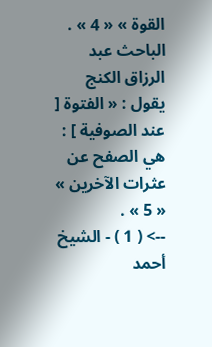القوة » « 4 » . الباحث عبد الرزاق الكنج يقول : « الفتوة [ عند الصوفية ] : هي الصفح عن عثرات الآخرين » « 5 » .
--> ( 1 ) - الشيخ أحمد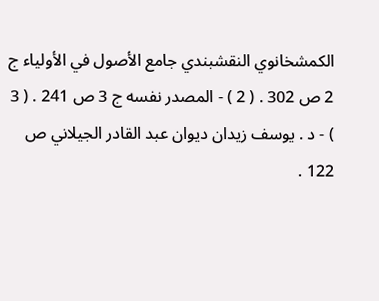الكمشخانوي النقشبندي جامع الأصول في الأولياء ج 2 ص 302 . ( 2 ) - المصدر نفسه ج 3 ص 241 . ( 3 ) - د . يوسف زيدان ديوان عبد القادر الجيلاني ص 122 .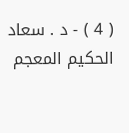( 4 ) - د . سعاد الحكيم المعجم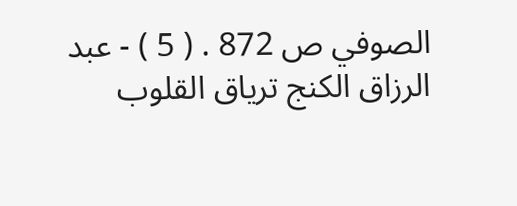الصوفي ص 872 . ( 5 ) - عبد الرزاق الكنج ترياق القلوب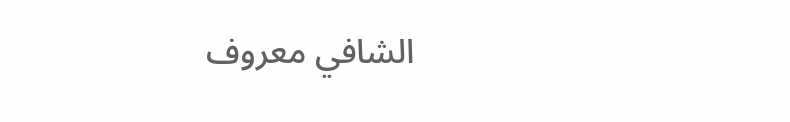الشافي معروف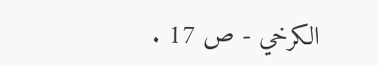الكرخي - ص 17 .